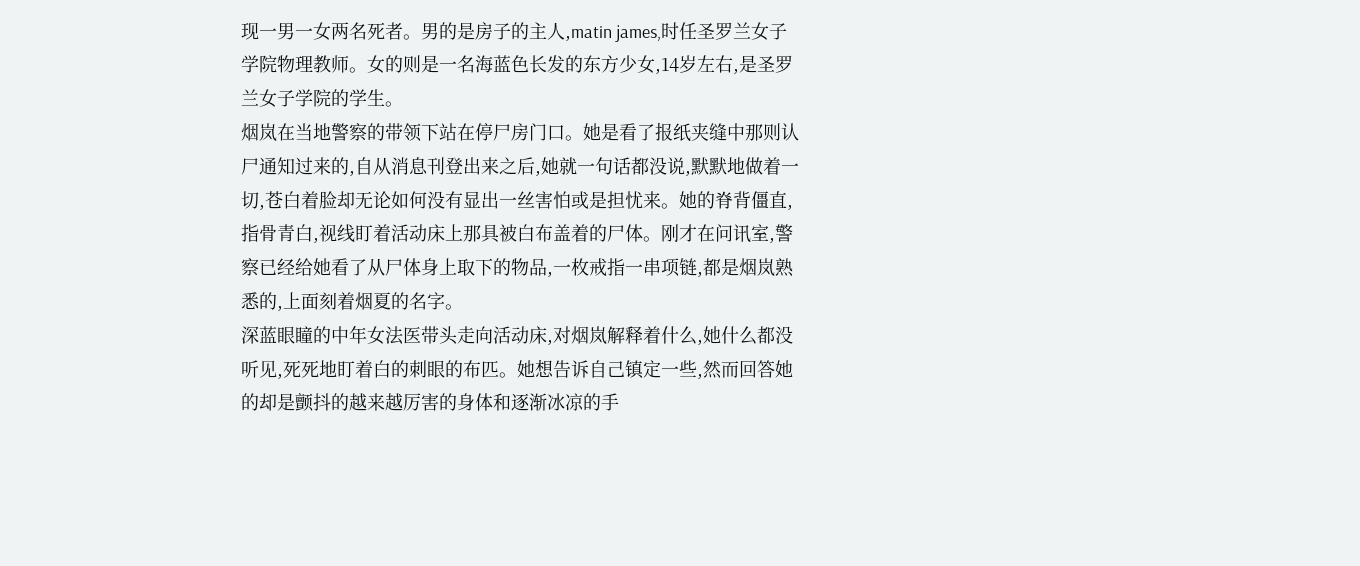现一男一女两名死者。男的是房子的主人,matin james,时任圣罗兰女子学院物理教师。女的则是一名海蓝色长发的东方少女,14岁左右,是圣罗兰女子学院的学生。
烟岚在当地警察的带领下站在停尸房门口。她是看了报纸夹缝中那则认尸通知过来的,自从消息刊登出来之后,她就一句话都没说,默默地做着一切,苍白着脸却无论如何没有显出一丝害怕或是担忧来。她的脊背僵直,指骨青白,视线盯着活动床上那具被白布盖着的尸体。刚才在问讯室,警察已经给她看了从尸体身上取下的物品,一枚戒指一串项链,都是烟岚熟悉的,上面刻着烟夏的名字。
深蓝眼瞳的中年女法医带头走向活动床,对烟岚解释着什么,她什么都没听见,死死地盯着白的刺眼的布匹。她想告诉自己镇定一些,然而回答她的却是颤抖的越来越厉害的身体和逐渐冰凉的手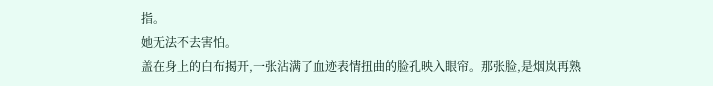指。
她无法不去害怕。
盖在身上的白布揭开,一张沾满了血迹表情扭曲的脸孔映入眼帘。那张脸,是烟岚再熟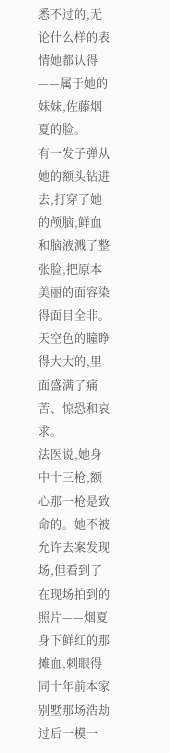悉不过的,无论什么样的表情她都认得——属于她的妹妹,佐藤烟夏的脸。
有一发子弹从她的额头钻进去,打穿了她的颅脑,鲜血和脑液溅了整张脸,把原本美丽的面容染得面目全非。天空色的瞳睁得大大的,里面盛满了痛苦、惊恐和哀求。
法医说,她身中十三枪,额心那一枪是致命的。她不被允许去案发现场,但看到了在现场拍到的照片——烟夏身下鲜红的那摊血,刺眼得同十年前本家别墅那场浩劫过后一模一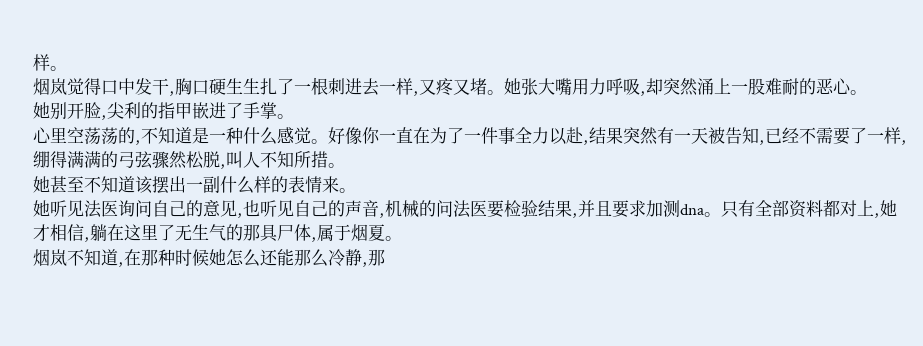样。
烟岚觉得口中发干,胸口硬生生扎了一根刺进去一样,又疼又堵。她张大嘴用力呼吸,却突然涌上一股难耐的恶心。
她别开脸,尖利的指甲嵌进了手掌。
心里空荡荡的,不知道是一种什么感觉。好像你一直在为了一件事全力以赴,结果突然有一天被告知,已经不需要了一样,绷得满满的弓弦骤然松脱,叫人不知所措。
她甚至不知道该摆出一副什么样的表情来。
她听见法医询问自己的意见,也听见自己的声音,机械的问法医要检验结果,并且要求加测dna。只有全部资料都对上,她才相信,躺在这里了无生气的那具尸体,属于烟夏。
烟岚不知道,在那种时候她怎么还能那么冷静,那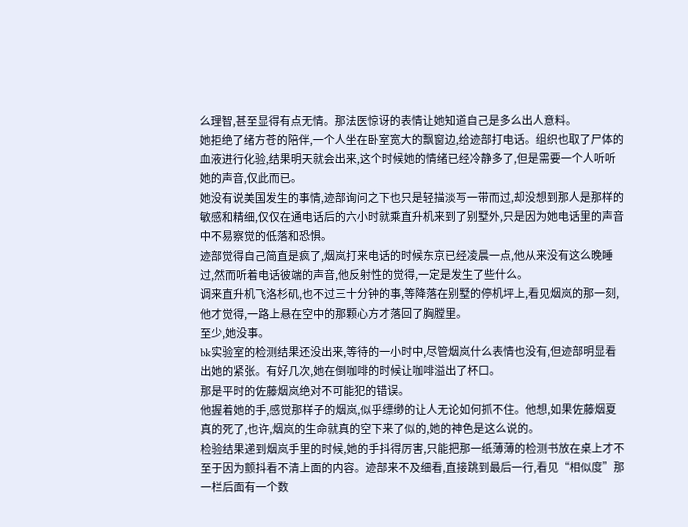么理智,甚至显得有点无情。那法医惊讶的表情让她知道自己是多么出人意料。
她拒绝了绪方苍的陪伴,一个人坐在卧室宽大的飘窗边,给迹部打电话。组织也取了尸体的血液进行化验,结果明天就会出来,这个时候她的情绪已经冷静多了,但是需要一个人听听她的声音,仅此而已。
她没有说美国发生的事情,迹部询问之下也只是轻描淡写一带而过,却没想到那人是那样的敏感和精细,仅仅在通电话后的六小时就乘直升机来到了别墅外,只是因为她电话里的声音中不易察觉的低落和恐惧。
迹部觉得自己简直是疯了,烟岚打来电话的时候东京已经凌晨一点,他从来没有这么晚睡过,然而听着电话彼端的声音,他反射性的觉得,一定是发生了些什么。
调来直升机飞洛杉矶,也不过三十分钟的事,等降落在别墅的停机坪上,看见烟岚的那一刻,他才觉得,一路上悬在空中的那颗心方才落回了胸膛里。
至少,她没事。
bk实验室的检测结果还没出来,等待的一小时中,尽管烟岚什么表情也没有,但迹部明显看出她的紧张。有好几次,她在倒咖啡的时候让咖啡溢出了杯口。
那是平时的佐藤烟岚绝对不可能犯的错误。
他握着她的手,感觉那样子的烟岚,似乎缥缈的让人无论如何抓不住。他想,如果佐藤烟夏真的死了,也许,烟岚的生命就真的空下来了似的,她的神色是这么说的。
检验结果递到烟岚手里的时候,她的手抖得厉害,只能把那一纸薄薄的检测书放在桌上才不至于因为颤抖看不清上面的内容。迹部来不及细看,直接跳到最后一行,看见“相似度”那一栏后面有一个数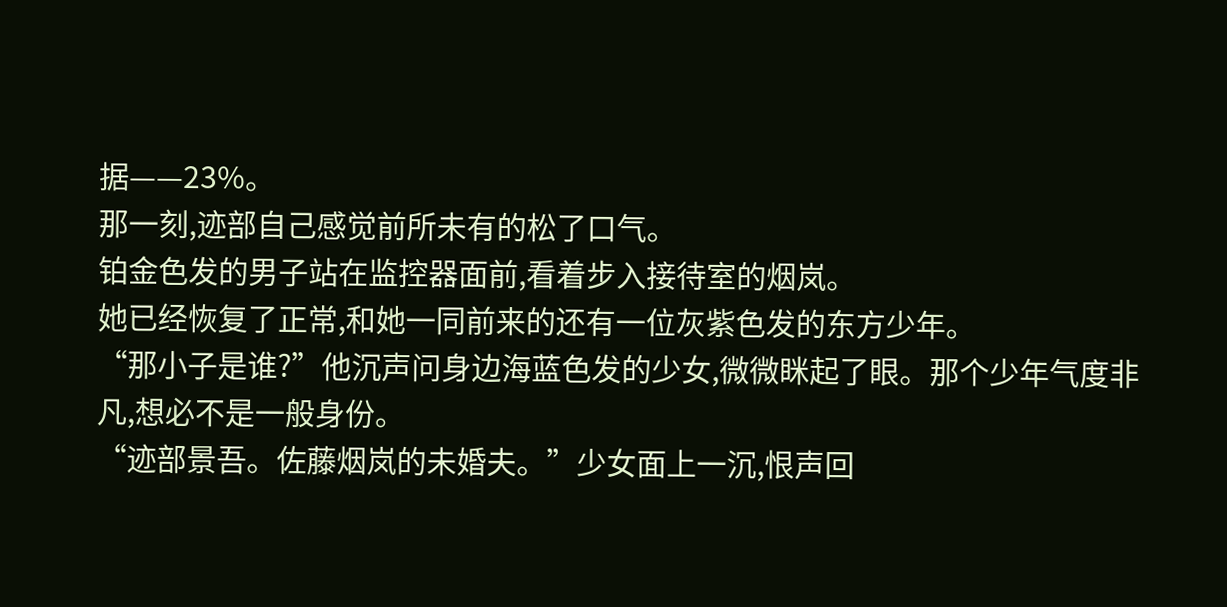据——23%。
那一刻,迹部自己感觉前所未有的松了口气。
铂金色发的男子站在监控器面前,看着步入接待室的烟岚。
她已经恢复了正常,和她一同前来的还有一位灰紫色发的东方少年。
“那小子是谁?”他沉声问身边海蓝色发的少女,微微眯起了眼。那个少年气度非凡,想必不是一般身份。
“迹部景吾。佐藤烟岚的未婚夫。”少女面上一沉,恨声回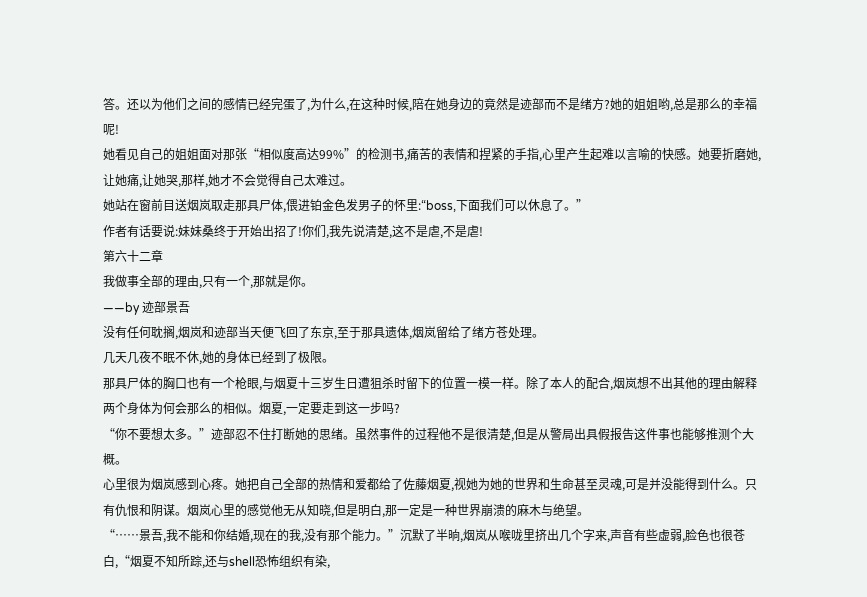答。还以为他们之间的感情已经完蛋了,为什么,在这种时候,陪在她身边的竟然是迹部而不是绪方?她的姐姐哟,总是那么的幸福呢!
她看见自己的姐姐面对那张“相似度高达99%”的检测书,痛苦的表情和捏紧的手指,心里产生起难以言喻的快感。她要折磨她,让她痛,让她哭,那样,她才不会觉得自己太难过。
她站在窗前目送烟岚取走那具尸体,偎进铂金色发男子的怀里:“boss,下面我们可以休息了。”
作者有话要说:妹妹桑终于开始出招了!你们,我先说清楚,这不是虐,不是虐!
第六十二章
我做事全部的理由,只有一个,那就是你。
——by 迹部景吾
没有任何耽搁,烟岚和迹部当天便飞回了东京,至于那具遗体,烟岚留给了绪方苍处理。
几天几夜不眠不休,她的身体已经到了极限。
那具尸体的胸口也有一个枪眼,与烟夏十三岁生日遭狙杀时留下的位置一模一样。除了本人的配合,烟岚想不出其他的理由解释两个身体为何会那么的相似。烟夏,一定要走到这一步吗?
“你不要想太多。”迹部忍不住打断她的思绪。虽然事件的过程他不是很清楚,但是从警局出具假报告这件事也能够推测个大概。
心里很为烟岚感到心疼。她把自己全部的热情和爱都给了佐藤烟夏,视她为她的世界和生命甚至灵魂,可是并没能得到什么。只有仇恨和阴谋。烟岚心里的感觉他无从知晓,但是明白,那一定是一种世界崩溃的麻木与绝望。
“……景吾,我不能和你结婚,现在的我,没有那个能力。”沉默了半晌,烟岚从喉咙里挤出几个字来,声音有些虚弱,脸色也很苍白,“烟夏不知所踪,还与shell恐怖组织有染,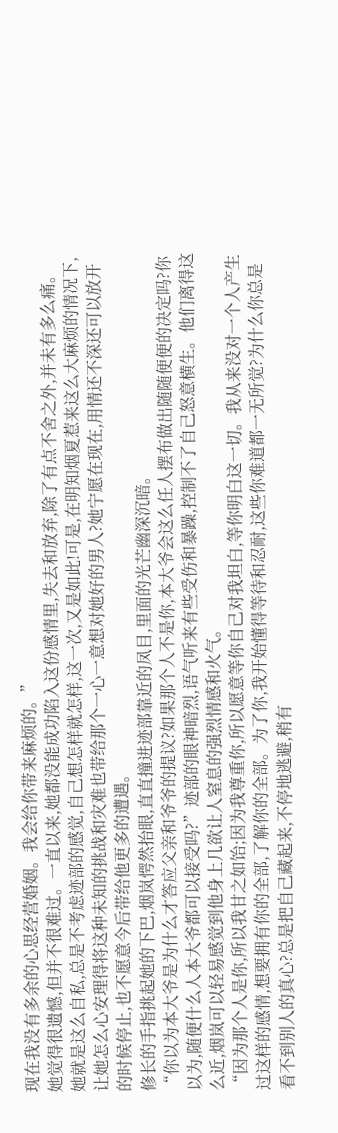现在我没有多余的心思经营婚姻。我会给你带来麻烦的。”
她觉得很遗憾,但并不很难过。一直以来,她都没能成功陷入这份感情里,失去和放弃,除了有点不舍之外,并未有多么痛。她就是这么自私,总是不考虑迹部的感觉,自己想怎样就怎样,这一次,又是如此!可是,在明知烟夏惹来这么大麻烦的情况下,让她怎么心安理得将这种未知的挑战和灾难也带给那个一心一意想对她好的男人?她宁愿在现在,用情还不深还可以放开的时候停止,也不愿意今后带给他更多的遭遇。
修长的手指挑起她的下巴,烟岚愕然抬眼,直直撞进迹部靠近的凤目,里面的光芒幽深沉暗。
“你以为本大爷是为什么才答应父亲和爷爷的提议?如果那个人不是你,本大爷会这么任人摆布做出随随便便的决定吗?你以为,随便什么人本大爷都可以接受吗?”迹部的眼神暗烈,语气听来有些受伤和暴躁,控制不了自己怒意横生。他们离得这么近,烟岚可以轻易感觉到他身上几欲让人窒息的强烈情感和火气。
“因为那个人是你,所以我甘之如饴;因为我尊重你,所以愿意等你自己对我坦白,等你明白这一切。我从来没对一个人产生过这样的感情,想要拥有你的全部,了解你的全部。为了你,我开始懂得等待和忍耐,这些你难道都一无所觉?为什么你总是看不到别人的真心?总是把自己藏起来,不停地逃避,稍有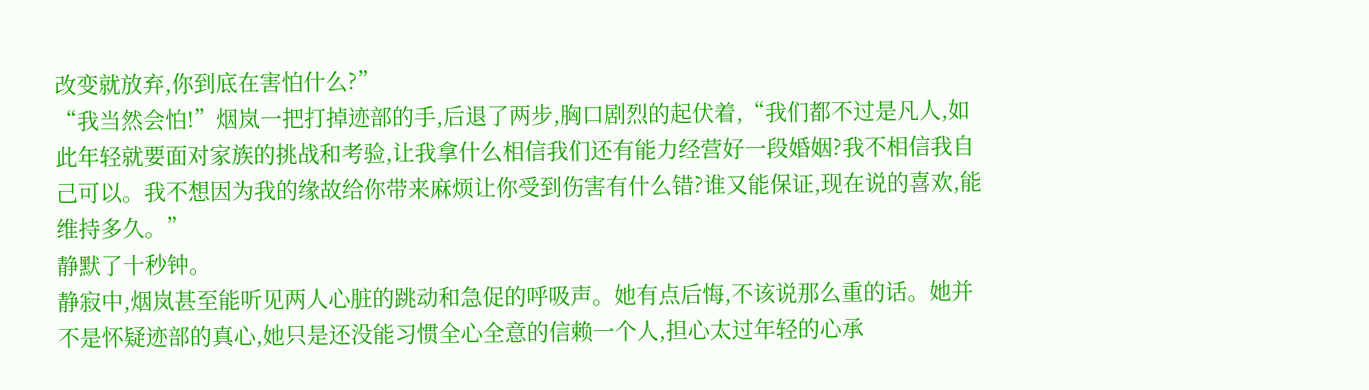改变就放弃,你到底在害怕什么?”
“我当然会怕!”烟岚一把打掉迹部的手,后退了两步,胸口剧烈的起伏着,“我们都不过是凡人,如此年轻就要面对家族的挑战和考验,让我拿什么相信我们还有能力经营好一段婚姻?我不相信我自己可以。我不想因为我的缘故给你带来麻烦让你受到伤害有什么错?谁又能保证,现在说的喜欢,能维持多久。”
静默了十秒钟。
静寂中,烟岚甚至能听见两人心脏的跳动和急促的呼吸声。她有点后悔,不该说那么重的话。她并不是怀疑迹部的真心,她只是还没能习惯全心全意的信赖一个人,担心太过年轻的心承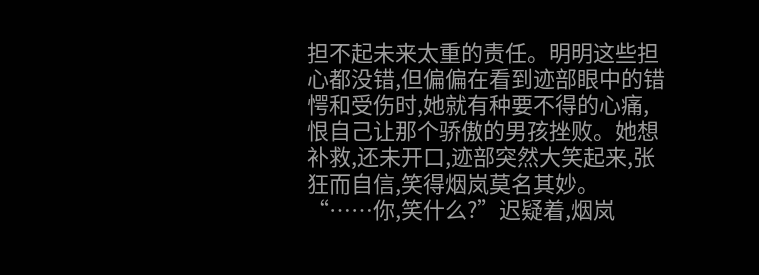担不起未来太重的责任。明明这些担心都没错,但偏偏在看到迹部眼中的错愕和受伤时,她就有种要不得的心痛,恨自己让那个骄傲的男孩挫败。她想补救,还未开口,迹部突然大笑起来,张狂而自信,笑得烟岚莫名其妙。
“……你,笑什么?”迟疑着,烟岚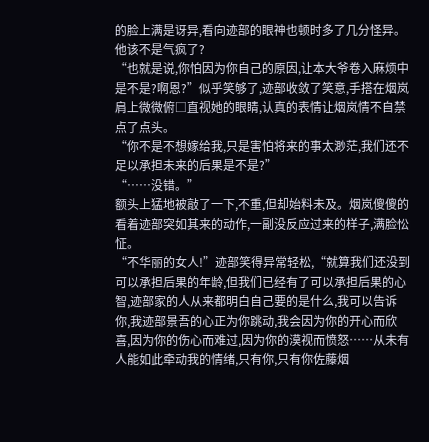的脸上满是讶异,看向迹部的眼神也顿时多了几分怪异。他该不是气疯了?
“也就是说,你怕因为你自己的原因,让本大爷卷入麻烦中是不是?啊恩?”似乎笑够了,迹部收敛了笑意,手搭在烟岚肩上微微俯□直视她的眼睛,认真的表情让烟岚情不自禁点了点头。
“你不是不想嫁给我,只是害怕将来的事太渺茫,我们还不足以承担未来的后果是不是?”
“……没错。”
额头上猛地被敲了一下,不重,但却始料未及。烟岚傻傻的看着迹部突如其来的动作,一副没反应过来的样子,满脸忪怔。
“不华丽的女人!”迹部笑得异常轻松,“就算我们还没到可以承担后果的年龄,但我们已经有了可以承担后果的心智,迹部家的人从来都明白自己要的是什么,我可以告诉你,我迹部景吾的心正为你跳动,我会因为你的开心而欣喜,因为你的伤心而难过,因为你的漠视而愤怒……从未有人能如此牵动我的情绪,只有你,只有你佐藤烟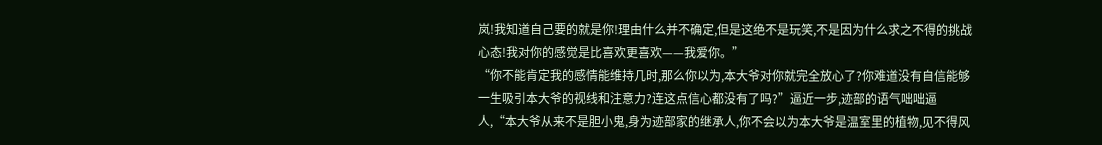岚!我知道自己要的就是你!理由什么并不确定,但是这绝不是玩笑,不是因为什么求之不得的挑战心态!我对你的感觉是比喜欢更喜欢——我爱你。”
“你不能肯定我的感情能维持几时,那么你以为,本大爷对你就完全放心了?你难道没有自信能够一生吸引本大爷的视线和注意力?连这点信心都没有了吗?”逼近一步,迹部的语气咄咄逼人,“本大爷从来不是胆小鬼,身为迹部家的继承人,你不会以为本大爷是温室里的植物,见不得风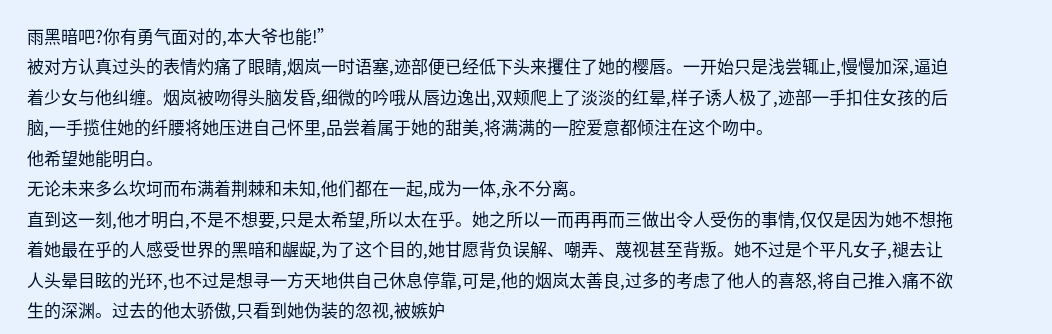雨黑暗吧?你有勇气面对的,本大爷也能!”
被对方认真过头的表情灼痛了眼睛,烟岚一时语塞,迹部便已经低下头来攫住了她的樱唇。一开始只是浅尝辄止,慢慢加深,逼迫着少女与他纠缠。烟岚被吻得头脑发昏,细微的吟哦从唇边逸出,双颊爬上了淡淡的红晕,样子诱人极了,迹部一手扣住女孩的后脑,一手揽住她的纤腰将她压进自己怀里,品尝着属于她的甜美,将满满的一腔爱意都倾注在这个吻中。
他希望她能明白。
无论未来多么坎坷而布满着荆棘和未知,他们都在一起,成为一体,永不分离。
直到这一刻,他才明白,不是不想要,只是太希望,所以太在乎。她之所以一而再再而三做出令人受伤的事情,仅仅是因为她不想拖着她最在乎的人感受世界的黑暗和龌龊,为了这个目的,她甘愿背负误解、嘲弄、蔑视甚至背叛。她不过是个平凡女子,褪去让人头晕目眩的光环,也不过是想寻一方天地供自己休息停靠,可是,他的烟岚太善良,过多的考虑了他人的喜怒,将自己推入痛不欲生的深渊。过去的他太骄傲,只看到她伪装的忽视,被嫉妒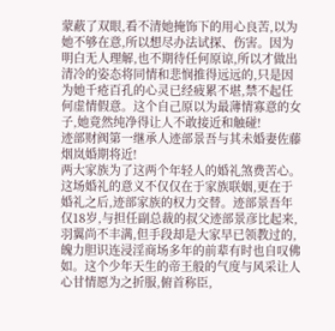蒙蔽了双眼,看不清她掩饰下的用心良苦,以为她不够在意,所以想尽办法试探、伤害。因为明白无人理解,也不期待任何原谅,所以才做出清冷的姿态将同情和悲悯推得远远的,只是因为她千疮百孔的心灵已经疲累不堪,禁不起任何虚情假意。这个自己原以为最薄情寡意的女子,她竟然纯净得让人不敢接近和触碰!
迹部财阀第一继承人迹部景吾与其未婚妻佐藤烟岚婚期将近!
两大家族为了这两个年轻人的婚礼煞费苦心。这场婚礼的意义不仅仅在于家族联姻,更在于婚礼之后,迹部家族的权力交替。迹部景吾年仅18岁,与担任副总裁的叔父迹部景彦比起来,羽翼尚不丰满,但手段却是大家早已领教过的,魄力胆识连浸淫商场多年的前辈有时也自叹佛如。这个少年天生的帝王般的气度与风采让人心甘情愿为之折服,俯首称臣,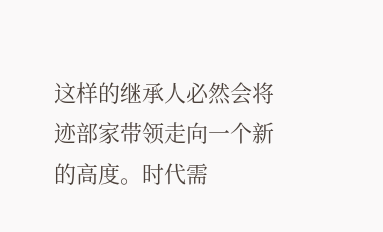这样的继承人必然会将迹部家带领走向一个新的高度。时代需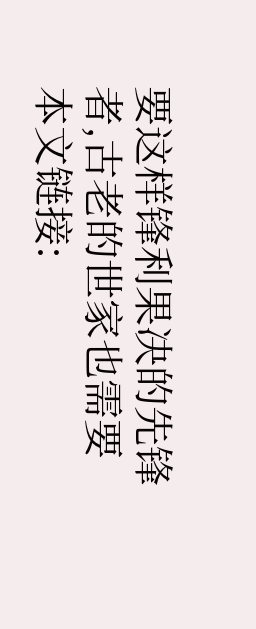要这样锋利果决的先锋者,古老的世家也需要
本文链接: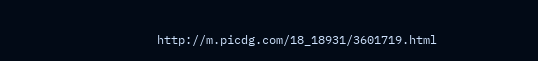http://m.picdg.com/18_18931/3601719.html